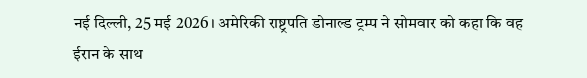नई दिल्ली, 25 मई 2026। अमेरिकी राष्ट्रपति डोनाल्ड ट्रम्प ने सोमवार को कहा कि वह ईरान के साथ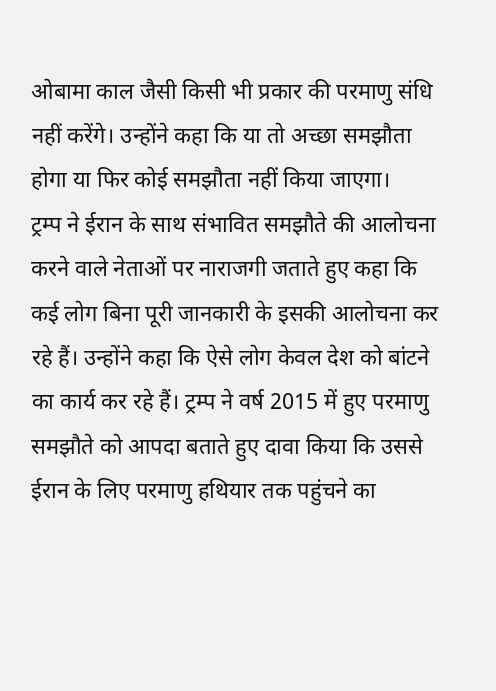ओबामा काल जैसी किसी भी प्रकार की परमाणु संधि नहीं करेंगे। उन्होंने कहा कि या तो अच्छा समझौता होगा या फिर कोई समझौता नहीं किया जाएगा।
ट्रम्प ने ईरान के साथ संभावित समझौते की आलोचना करने वाले नेताओं पर नाराजगी जताते हुए कहा कि कई लोग बिना पूरी जानकारी के इसकी आलोचना कर रहे हैं। उन्होंने कहा कि ऐसे लोग केवल देश को बांटने का कार्य कर रहे हैं। ट्रम्प ने वर्ष 2015 में हुए परमाणु समझौते को आपदा बताते हुए दावा किया कि उससे ईरान के लिए परमाणु हथियार तक पहुंचने का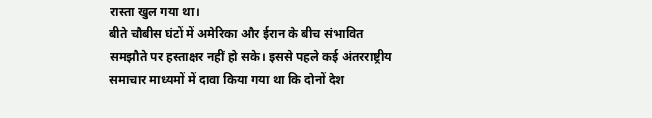रास्ता खुल गया था।
बीते चौबीस घंटों में अमेरिका और ईरान के बीच संभावित समझौते पर हस्ताक्षर नहीं हो सके। इससे पहले कई अंतरराष्ट्रीय समाचार माध्यमों में दावा किया गया था कि दोनों देश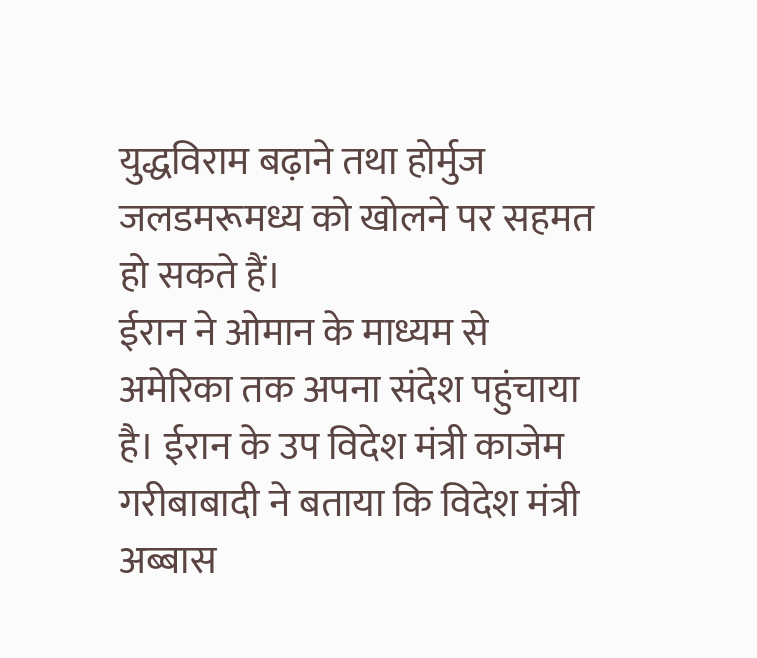युद्धविराम बढ़ाने तथा होर्मुज जलडमरूमध्य को खोलने पर सहमत हो सकते हैं।
ईरान ने ओमान के माध्यम से अमेरिका तक अपना संदेश पहुंचाया है। ईरान के उप विदेश मंत्री काजेम गरीबाबादी ने बताया कि विदेश मंत्री अब्बास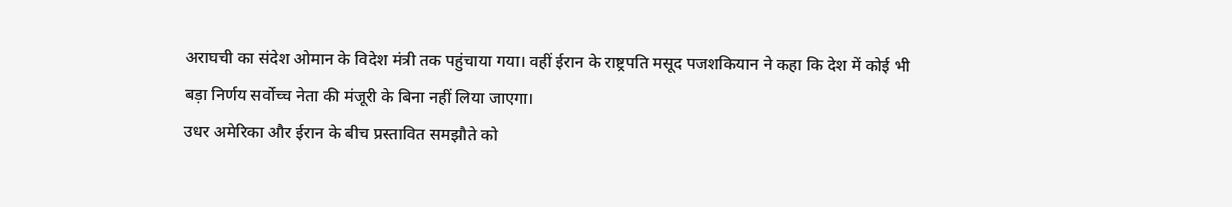अराघची का संदेश ओमान के विदेश मंत्री तक पहुंचाया गया। वहीं ईरान के राष्ट्रपति मसूद पजशकियान ने कहा कि देश में कोई भी बड़ा निर्णय सर्वोच्च नेता की मंजूरी के बिना नहीं लिया जाएगा।
उधर अमेरिका और ईरान के बीच प्रस्तावित समझौते को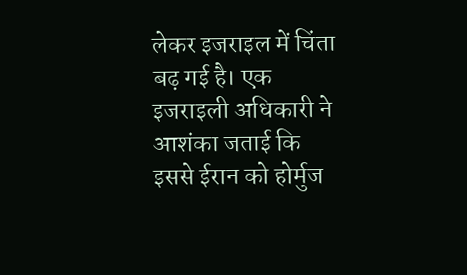लेकर इजराइल में चिंता बढ़ गई है। एक इजराइली अधिकारी ने आशंका जताई कि इससे ईरान को होर्मुज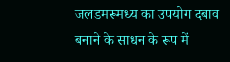जलडमरूमध्य का उपयोग दबाव बनाने के साधन के रूप में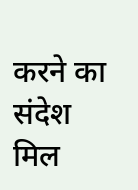करने का संदेश मिल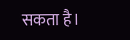सकता है।